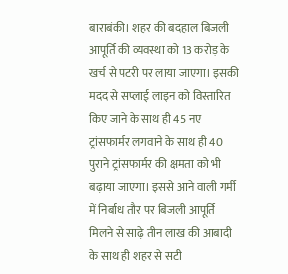बाराबंकी। शहर की बदहाल बिजली आपूर्ति की व्यवस्था को 13 करोड़ के खर्च से पटरी पर लाया जाएगा। इसकी मदद से सप्लाई लाइन को विस्तारित किए जाने के साथ ही 45 नए ट्रांसफार्मर लगवाने के साथ ही 40 पुराने ट्रांसफार्मर की क्षमता को भी बढ़ाया जाएगा। इससे आने वाली गर्मी में निर्बाध तौर पर बिजली आपूर्ति मिलने से साढ़े तीन लाख की आबादी के साथ ही शहर से सटी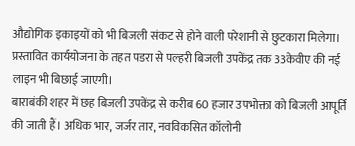औद्योगिक इकाइयों को भी बिजली संकट से होने वाली परेशानी से छुटकारा मिलेगा। प्रस्तावित कार्ययोजना के तहत पडरा से पल्हरी बिजली उपकेंद्र तक 33केवीए की नई लाइन भी बिछाई जाएगी।
बाराबंकी शहर में छह बिजली उपकेंद्र से करीब 60 हजार उपभोक्ता को बिजली आपूर्ति की जाती हैं। अधिक भार, जर्जर तार, नवविकसित कॉलोनी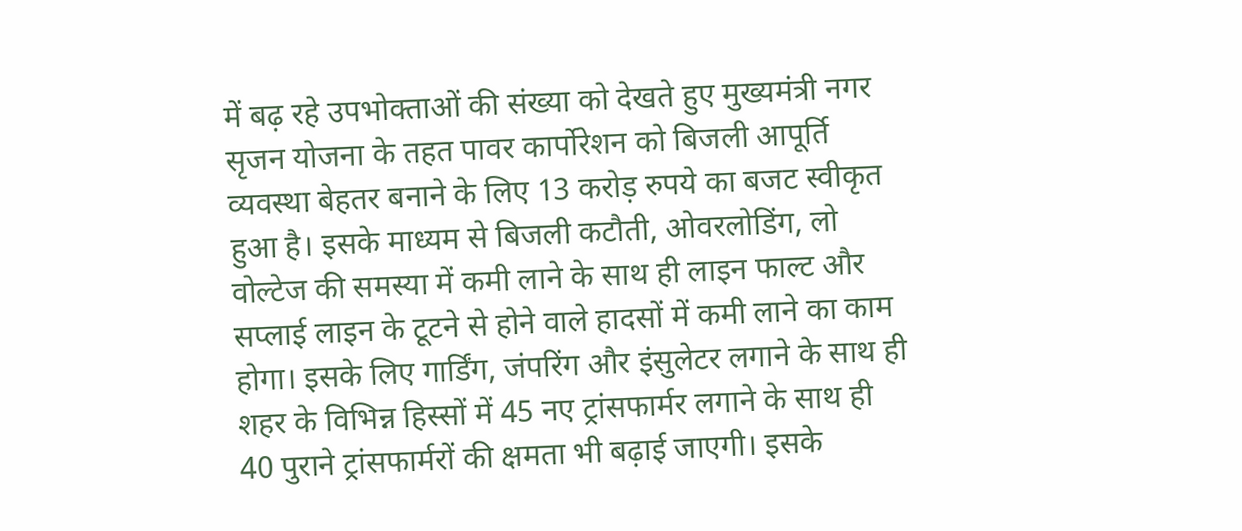में बढ़ रहे उपभोक्ताओं की संख्या को देखते हुए मुख्यमंत्री नगर सृजन योजना के तहत पावर कार्पोरेशन को बिजली आपूर्ति व्यवस्था बेहतर बनाने के लिए 13 करोड़ रुपये का बजट स्वीकृत हुआ है। इसके माध्यम से बिजली कटौती, ओवरलोडिंग, लो वोल्टेज की समस्या में कमी लाने के साथ ही लाइन फाल्ट और सप्लाई लाइन के टूटने से होने वाले हादसों में कमी लाने का काम होगा। इसके लिए गार्डिंग, जंपरिंग और इंसुलेटर लगाने के साथ ही शहर के विभिन्न हिस्सों में 45 नए ट्रांसफार्मर लगाने के साथ ही 40 पुराने ट्रांसफार्मरों की क्षमता भी बढ़ाई जाएगी। इसके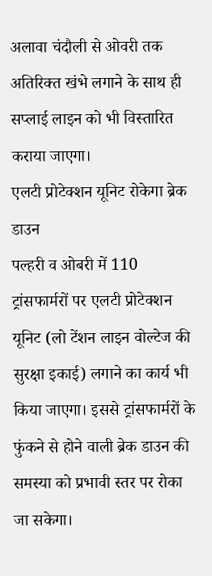अलावा चंदौली से ओवरी तक अतिरिक्त खंभे लगाने के साथ ही सप्लाई लाइन को भी विस्तारित कराया जाएगा।
एलटी प्रोटेक्शन यूनिट रोकेगा ब्रेक डाउन
पल्हरी व ओबरी में 110 ट्रांसफार्मरों पर एलटी प्रोटेक्शन यूनिट (लो टेंशन लाइन वोल्टेज की सुरक्षा इकाई) लगाने का कार्य भी किया जाएगा। इससे ट्रांसफार्मरों के फुंकने से होने वाली ब्रेक डाउन की समस्या को प्रभावी स्तर पर रोका जा सकेगा।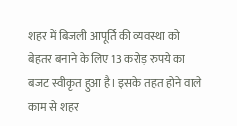शहर में बिजली आपूर्ति की व्यवस्था को बेहतर बनाने के लिए 13 करोड़ रुपये का बजट स्वीकृत हुआ है। इसके तहत होने वाले काम से शहर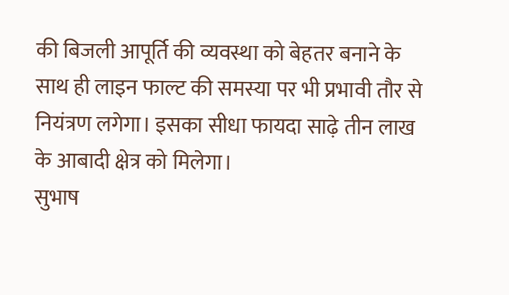की बिजली आपूर्ति की व्यवस्था को बेहतर बनाने के साथ ही लाइन फाल्ट की समस्या पर भी प्रभावी तौर से नियंत्रण लगेगा। इसका सीधा फायदा साढ़े तीन लाख के आबादी क्षेत्र को मिलेगा।
सुभाष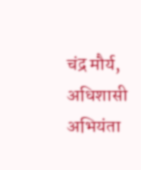चंद्र मौर्य, अधिशासी अभियंता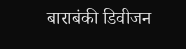बाराबंकी डिवीजन